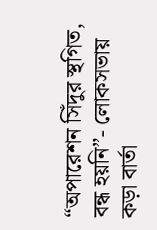“অপারেশন সিঁদুর স্থগিত, বন্ধ হয়নি”- লোকসভায় কড়া বার্তা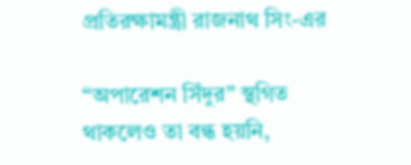প্রতিরক্ষামন্ত্রী রাজনাথ সিং-এর

“অপারেশন সিঁদুর” স্থগিত থাকলেও তা বন্ধ হয়নি,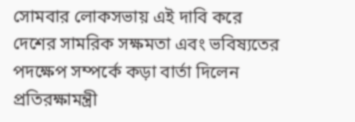সোমবার লোকসভায় এই দাবি করে দেশের সামরিক সক্ষমতা এবং ভবিষ্যতের পদক্ষেপ সম্পর্কে কড়া বার্তা দিলেন প্রতিরক্ষামন্ত্রী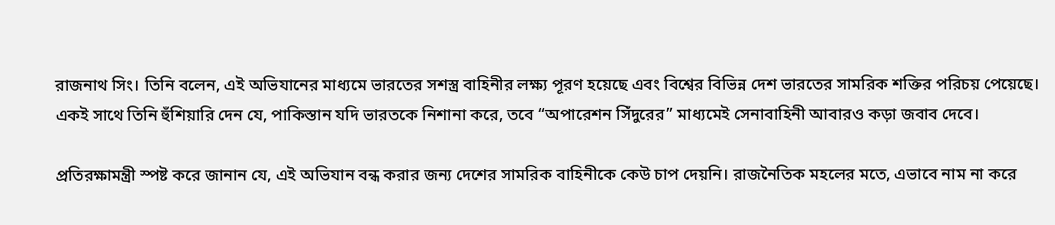রাজনাথ সিং। তিনি বলেন, এই অভিযানের মাধ্যমে ভারতের সশস্ত্র বাহিনীর লক্ষ্য পূরণ হয়েছে এবং বিশ্বের বিভিন্ন দেশ ভারতের সামরিক শক্তির পরিচয় পেয়েছে। একই সাথে তিনি হুঁশিয়ারি দেন যে, পাকিস্তান যদি ভারতকে নিশানা করে, তবে “অপারেশন সিঁদুরের” মাধ্যমেই সেনাবাহিনী আবারও কড়া জবাব দেবে।

প্রতিরক্ষামন্ত্রী স্পষ্ট করে জানান যে, এই অভিযান বন্ধ করার জন্য দেশের সামরিক বাহিনীকে কেউ চাপ দেয়নি। রাজনৈতিক মহলের মতে, এভাবে নাম না করে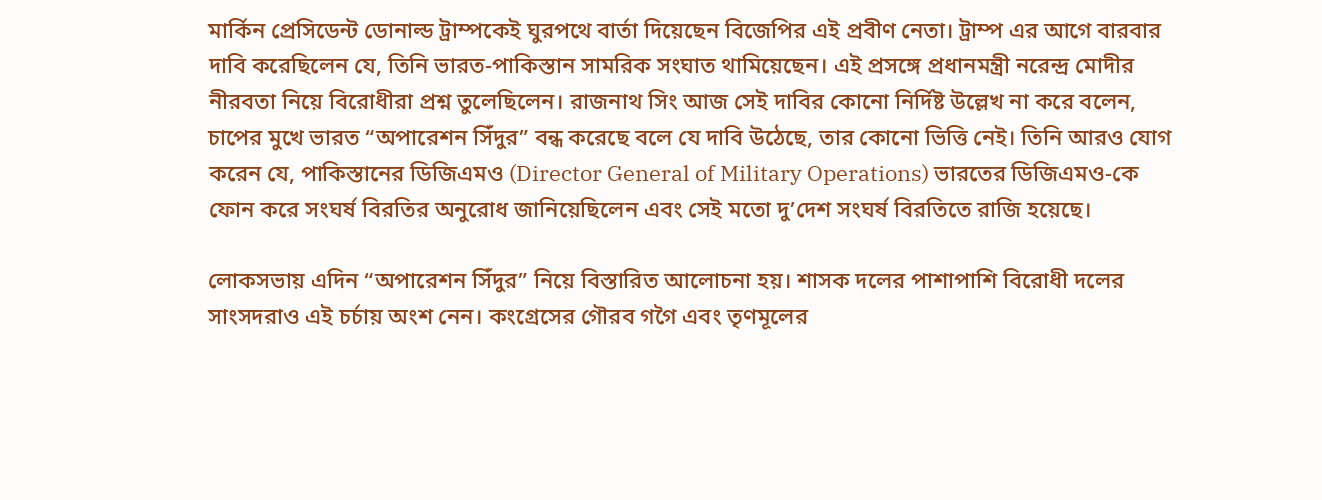মার্কিন প্রেসিডেন্ট ডোনাল্ড ট্রাম্পকেই ঘুরপথে বার্তা দিয়েছেন বিজেপির এই প্রবীণ নেতা। ট্রাম্প এর আগে বারবার দাবি করেছিলেন যে, তিনি ভারত-পাকিস্তান সামরিক সংঘাত থামিয়েছেন। এই প্রসঙ্গে প্রধানমন্ত্রী নরেন্দ্র মোদীর নীরবতা নিয়ে বিরোধীরা প্রশ্ন তুলেছিলেন। রাজনাথ সিং আজ সেই দাবির কোনো নির্দিষ্ট উল্লেখ না করে বলেন, চাপের মুখে ভারত “অপারেশন সিঁদুর” বন্ধ করেছে বলে যে দাবি উঠেছে, তার কোনো ভিত্তি নেই। তিনি আরও যোগ করেন যে, পাকিস্তানের ডিজিএমও (Director General of Military Operations) ভারতের ডিজিএমও-কে ফোন করে সংঘর্ষ বিরতির অনুরোধ জানিয়েছিলেন এবং সেই মতো দু’দেশ সংঘর্ষ বিরতিতে রাজি হয়েছে।

লোকসভায় এদিন “অপারেশন সিঁদুর” নিয়ে বিস্তারিত আলোচনা হয়। শাসক দলের পাশাপাশি বিরোধী দলের সাংসদরাও এই চর্চায় অংশ নেন। কংগ্রেসের গৌরব গগৈ এবং তৃণমূলের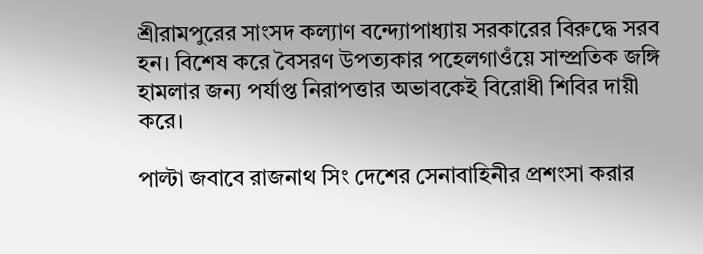শ্রীরামপুরের সাংসদ কল্যাণ বন্দ্যোপাধ্যায় সরকারের বিরুদ্ধে সরব হন। বিশেষ করে বৈসরণ উপত্যকার পহেলগাওঁয়ে সাম্প্রতিক জঙ্গি হামলার জন্য পর্যাপ্ত নিরাপত্তার অভাবকেই বিরোধী শিবির দায়ী করে।

পাল্টা জবাবে রাজনাথ সিং দেশের সেনাবাহিনীর প্রশংসা করার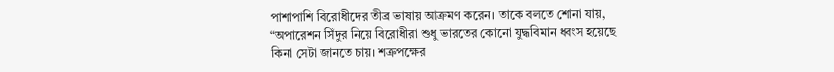পাশাপাশি বিরোধীদের তীব্র ভাষায় আক্রমণ করেন। তাকে বলতে শোনা যায়, “অপারেশন সিঁদুর নিয়ে বিরোধীরা শুধু ভারতের কোনো যুদ্ধবিমান ধ্বংস হয়েছে কিনা সেটা জানতে চায়। শত্রুপক্ষের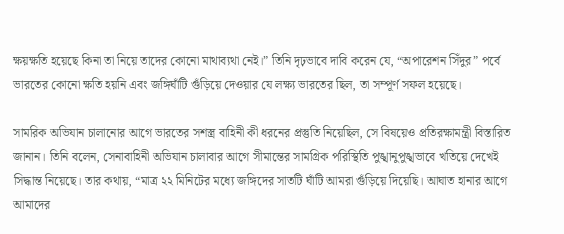ক্ষয়ক্ষতি হয়েছে কিনা তা নিয়ে তাদের কোনো মাথাব্যথা নেই।” তিনি দৃঢ়ভাবে দাবি করেন যে, “অপারেশন সিঁদুর” পর্বে ভারতের কোনো ক্ষতি হয়নি এবং জঙ্গিঘাঁটি গুঁড়িয়ে দেওয়ার যে লক্ষ্য ভারতের ছিল, তা সম্পূর্ণ সফল হয়েছে।

সামরিক অভিযান চালানোর আগে ভারতের সশস্ত্র বাহিনী কী ধরনের প্রস্তুতি নিয়েছিল, সে বিষয়েও প্রতিরক্ষামন্ত্রী বিস্তারিত জানান। তিনি বলেন, সেনাবাহিনী অভিযান চালাবার আগে সীমান্তের সামগ্রিক পরিস্থিতি পুঙ্খানুপুঙ্খভাবে খতিয়ে দেখেই সিদ্ধান্ত নিয়েছে। তার কথায়, “মাত্র ২২ মিনিটের মধ্যে জঙ্গিদের সাতটি ঘাঁটি আমরা গুঁড়িয়ে দিয়েছি। আঘাত হানার আগে আমাদের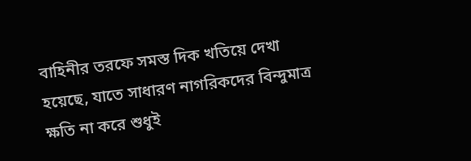বাহিনীর তরফে সমস্ত দিক খতিয়ে দেখা হয়েছে, যাতে সাধারণ নাগরিকদের বিন্দুমাত্র ক্ষতি না করে শুধুই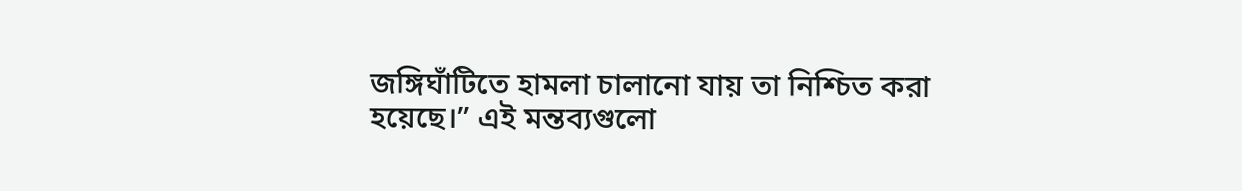জঙ্গিঘাঁটিতে হামলা চালানো যায় তা নিশ্চিত করা হয়েছে।” এই মন্তব্যগুলো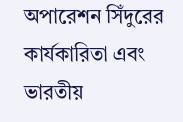অপারেশন সিঁদুরের কার্যকারিতা এবং ভারতীয়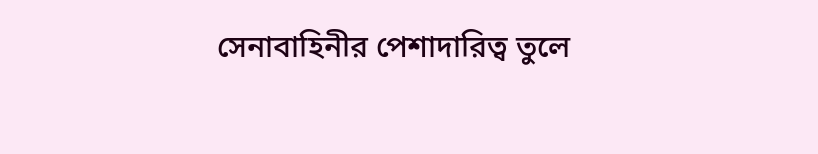সেনাবাহিনীর পেশাদারিত্ব তুলে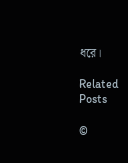ধরে।

Related Posts

©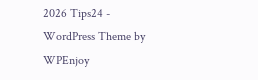2026 Tips24 - WordPress Theme by WPEnjoy